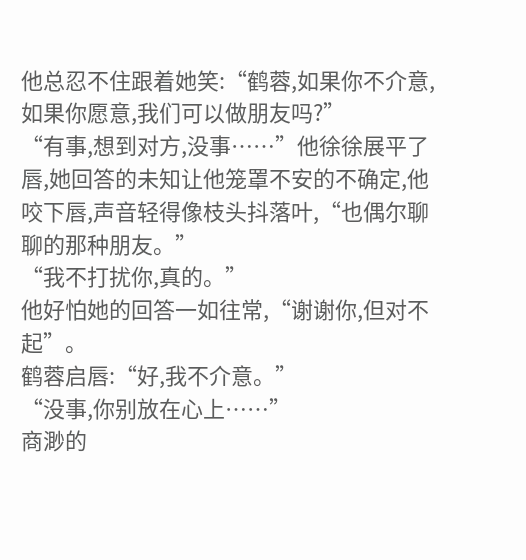他总忍不住跟着她笑:“鹤蓉,如果你不介意,如果你愿意,我们可以做朋友吗?”
“有事,想到对方,没事……”他徐徐展平了唇,她回答的未知让他笼罩不安的不确定,他咬下唇,声音轻得像枝头抖落叶,“也偶尔聊聊的那种朋友。”
“我不打扰你,真的。”
他好怕她的回答一如往常,“谢谢你,但对不起”。
鹤蓉启唇:“好,我不介意。”
“没事,你别放在心上……”
商渺的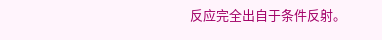反应完全出自于条件反射。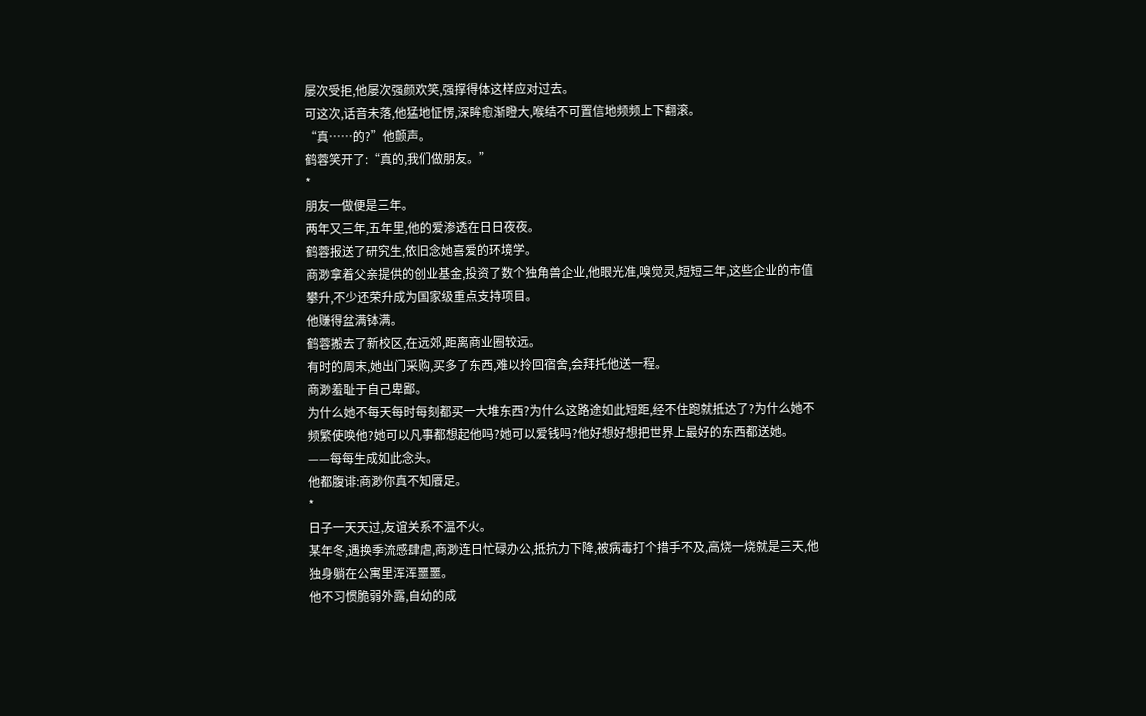屡次受拒,他屡次强颜欢笑,强撑得体这样应对过去。
可这次,话音未落,他猛地怔愣,深眸愈渐瞪大,喉结不可置信地频频上下翻滚。
“真……的?”他颤声。
鹤蓉笑开了:“真的,我们做朋友。”
*
朋友一做便是三年。
两年又三年,五年里,他的爱渗透在日日夜夜。
鹤蓉报送了研究生,依旧念她喜爱的环境学。
商渺拿着父亲提供的创业基金,投资了数个独角兽企业,他眼光准,嗅觉灵,短短三年,这些企业的市值攀升,不少还荣升成为国家级重点支持项目。
他赚得盆满钵满。
鹤蓉搬去了新校区,在远郊,距离商业圈较远。
有时的周末,她出门采购,买多了东西,难以拎回宿舍,会拜托他送一程。
商渺羞耻于自己卑鄙。
为什么她不每天每时每刻都买一大堆东西?为什么这路途如此短距,经不住跑就抵达了?为什么她不频繁使唤他?她可以凡事都想起他吗?她可以爱钱吗?他好想好想把世界上最好的东西都送她。
——每每生成如此念头。
他都腹诽:商渺你真不知餍足。
*
日子一天天过,友谊关系不温不火。
某年冬,遇换季流感肆虐,商渺连日忙碌办公,抵抗力下降,被病毒打个措手不及,高烧一烧就是三天,他独身躺在公寓里浑浑噩噩。
他不习惯脆弱外露,自幼的成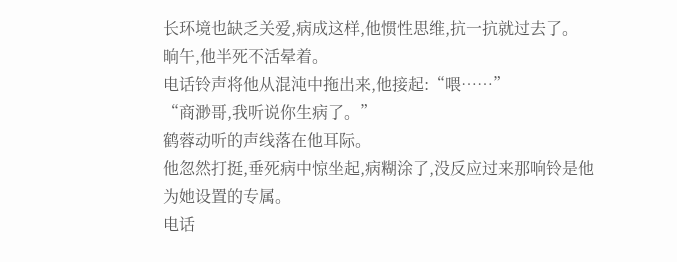长环境也缺乏关爱,病成这样,他惯性思维,抗一抗就过去了。
晌午,他半死不活晕着。
电话铃声将他从混沌中拖出来,他接起:“喂……”
“商渺哥,我听说你生病了。”
鹤蓉动听的声线落在他耳际。
他忽然打挺,垂死病中惊坐起,病糊涂了,没反应过来那响铃是他为她设置的专属。
电话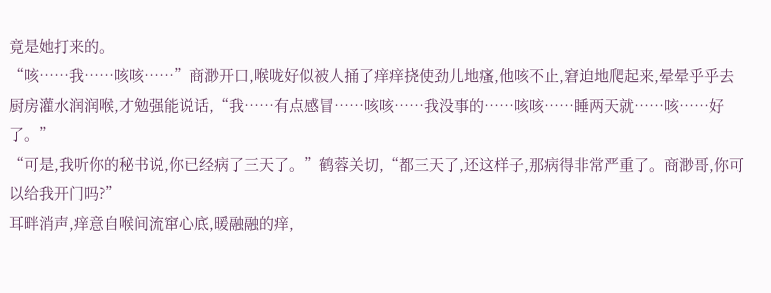竟是她打来的。
“咳……我……咳咳……”商渺开口,喉咙好似被人捅了痒痒挠使劲儿地瘙,他咳不止,窘迫地爬起来,晕晕乎乎去厨房灌水润润喉,才勉强能说话,“我……有点感冒……咳咳……我没事的……咳咳……睡两天就……咳……好了。”
“可是,我听你的秘书说,你已经病了三天了。”鹤蓉关切,“都三天了,还这样子,那病得非常严重了。商渺哥,你可以给我开门吗?”
耳畔消声,痒意自喉间流窜心底,暖融融的痒,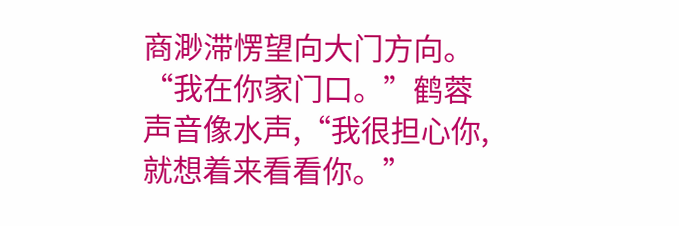商渺滞愣望向大门方向。
“我在你家门口。”鹤蓉声音像水声,“我很担心你,就想着来看看你。”